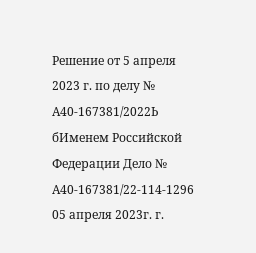Решение от 5 апреля 2023 г. по делу № А40-167381/2022Ь бИменем Российской Федерации Дело № А40-167381/22-114-1296 05 апреля 2023г. г.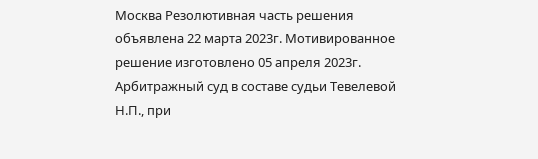Москва Резолютивная часть решения объявлена 22 марта 2023г. Мотивированное решение изготовлено 05 апреля 2023г. Арбитражный суд в составе судьи Тевелевой Н.П., при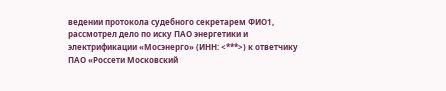ведении протокола судебного секретарем ФИО1, рассмотрел дело по иску ПАО энергетики и электрификации «Мосэнерго» (ИНН: <***>) к ответчику ПАО «Россети Московский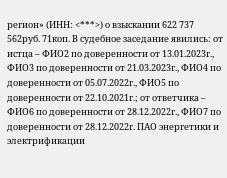регион» (ИНН: <***>) о взыскании 622 737 562руб. 71коп. В судебное заседание явились: от истца – ФИО2 по доверенности от 13.01.2023г., ФИО3 по доверенности от 21.03.2023г., ФИО4 по доверенности от 05.07.2022г., ФИО5 по доверенности от 22.10.2021г.; от ответчика – ФИО6 по доверенности от 28.12.2022г., ФИО7 по доверенности от 28.12.2022г. ПАО энергетики и электрификации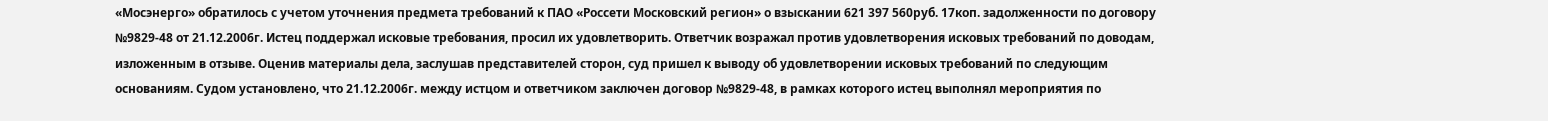«Мосэнерго» обратилось с учетом уточнения предмета требований к ПАО «Россети Московский регион» о взыскании 621 397 560руб. 17коп. задолженности по договору №9829-48 от 21.12.2006г. Истец поддержал исковые требования, просил их удовлетворить. Ответчик возражал против удовлетворения исковых требований по доводам, изложенным в отзыве. Оценив материалы дела, заслушав представителей сторон, суд пришел к выводу об удовлетворении исковых требований по следующим основаниям. Судом установлено, что 21.12.2006г. между истцом и ответчиком заключен договор №9829-48, в рамках которого истец выполнял мероприятия по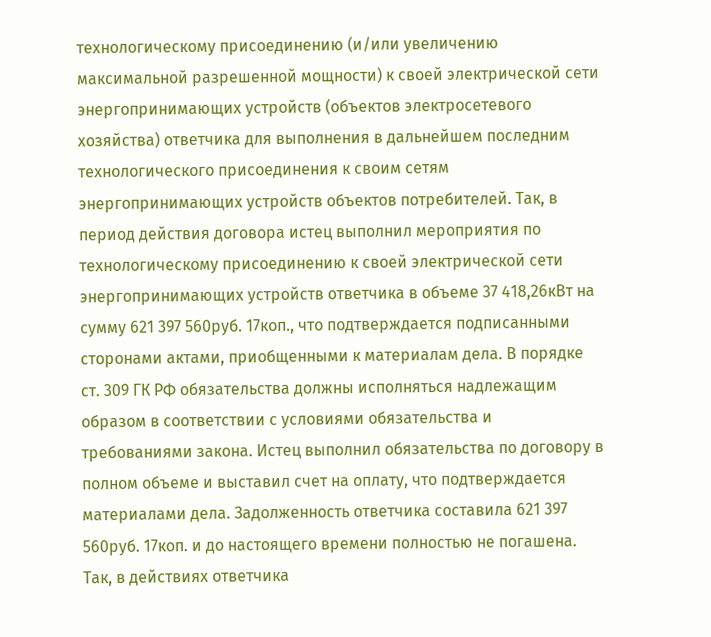технологическому присоединению (и/или увеличению максимальной разрешенной мощности) к своей электрической сети энергопринимающих устройств (объектов электросетевого хозяйства) ответчика для выполнения в дальнейшем последним технологического присоединения к своим сетям энергопринимающих устройств объектов потребителей. Так, в период действия договора истец выполнил мероприятия по технологическому присоединению к своей электрической сети энергопринимающих устройств ответчика в объеме 37 418,26кВт на сумму 621 397 560руб. 17коп., что подтверждается подписанными сторонами актами, приобщенными к материалам дела. В порядке ст. 309 ГК РФ обязательства должны исполняться надлежащим образом в соответствии с условиями обязательства и требованиями закона. Истец выполнил обязательства по договору в полном объеме и выставил счет на оплату, что подтверждается материалами дела. Задолженность ответчика составила 621 397 560руб. 17коп. и до настоящего времени полностью не погашена. Так, в действиях ответчика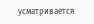усматривается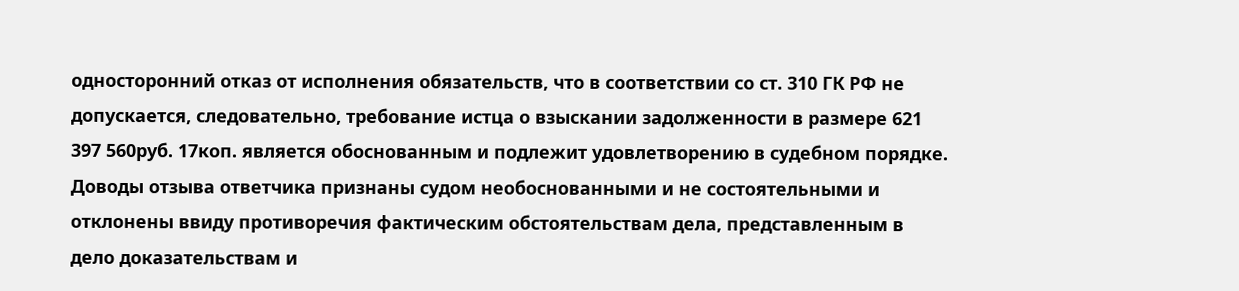односторонний отказ от исполнения обязательств, что в соответствии со ст. 310 ГК РФ не допускается, следовательно, требование истца о взыскании задолженности в размере 621 397 560руб. 17коп. является обоснованным и подлежит удовлетворению в судебном порядке. Доводы отзыва ответчика признаны судом необоснованными и не состоятельными и отклонены ввиду противоречия фактическим обстоятельствам дела, представленным в дело доказательствам и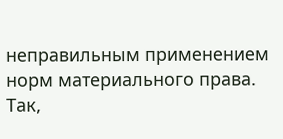неправильным применением норм материального права. Так,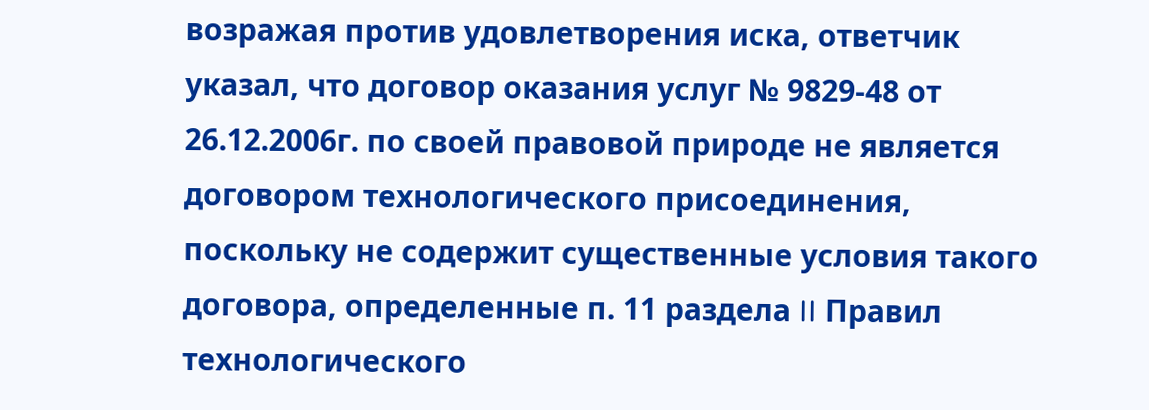возражая против удовлетворения иска, ответчик указал, что договор оказания услуг № 9829-48 от 26.12.2006г. по своей правовой природе не является договором технологического присоединения, поскольку не содержит существенные условия такого договора, определенные п. 11 раздела II Правил технологического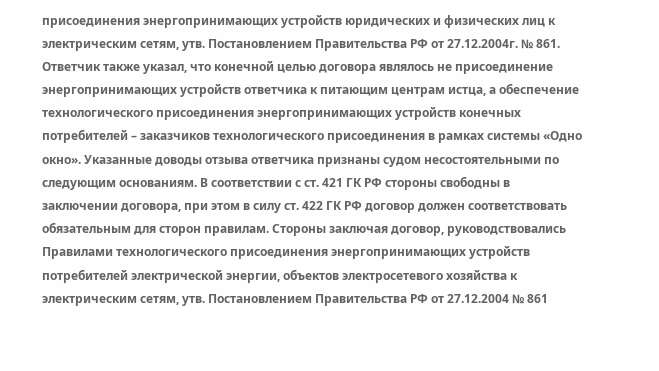присоединения энергопринимающих устройств юридических и физических лиц к электрическим сетям, утв. Постановлением Правительства РФ от 27.12.2004г. № 861. Ответчик также указал, что конечной целью договора являлось не присоединение энергопринимающих устройств ответчика к питающим центрам истца, а обеспечение технологического присоединения энергопринимающих устройств конечных потребителей – заказчиков технологического присоединения в рамках системы «Одно окно». Указанные доводы отзыва ответчика признаны судом несостоятельными по следующим основаниям. В соответствии с ст. 421 ГК РФ стороны свободны в заключении договора, при этом в силу ст. 422 ГК РФ договор должен соответствовать обязательным для сторон правилам. Стороны заключая договор, руководствовались Правилами технологического присоединения энергопринимающих устройств потребителей электрической энергии, объектов электросетевого хозяйства к электрическим сетям, утв. Постановлением Правительства РФ от 27.12.2004 № 861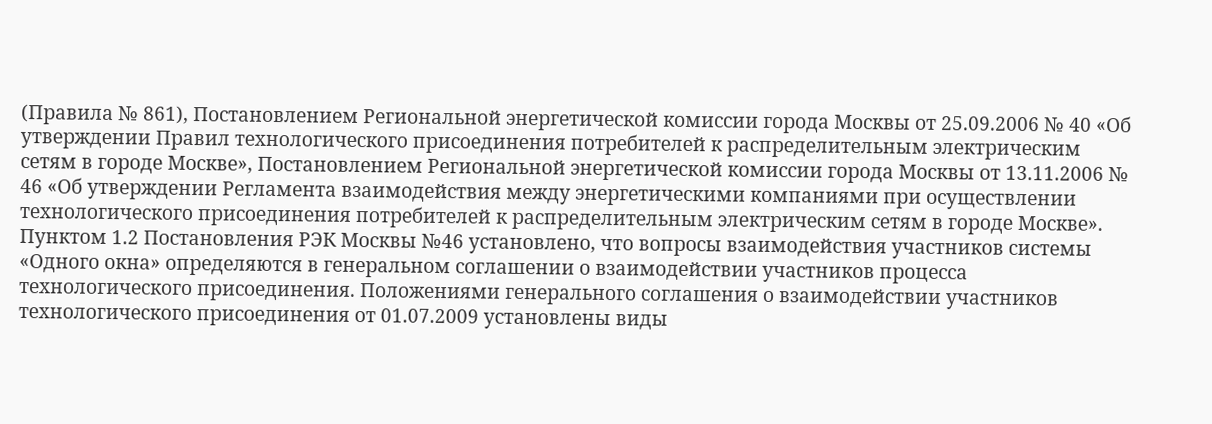(Правила № 861), Постановлением Региональной энергетической комиссии города Москвы от 25.09.2006 № 40 «Об утверждении Правил технологического присоединения потребителей к распределительным электрическим сетям в городе Москве», Постановлением Региональной энергетической комиссии города Москвы от 13.11.2006 № 46 «Об утверждении Регламента взаимодействия между энергетическими компаниями при осуществлении технологического присоединения потребителей к распределительным электрическим сетям в городе Москве». Пунктом 1.2 Постановления РЭК Москвы №46 установлено, что вопросы взаимодействия участников системы «Одного окна» определяются в генеральном соглашении о взаимодействии участников процесса технологического присоединения. Положениями генерального соглашения о взаимодействии участников технологического присоединения от 01.07.2009 установлены виды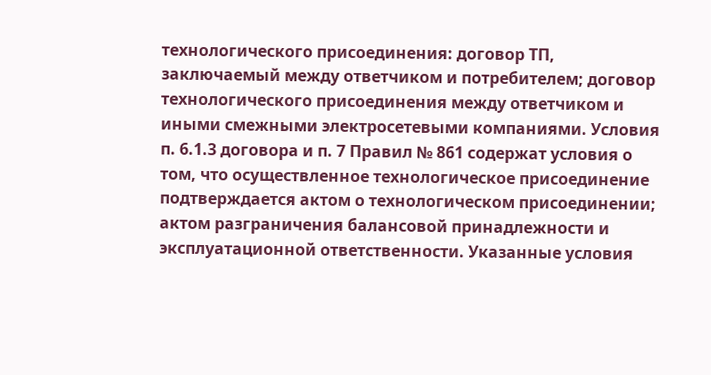технологического присоединения: договор ТП, заключаемый между ответчиком и потребителем; договор технологического присоединения между ответчиком и иными смежными электросетевыми компаниями. Условия п. 6.1.3 договора и п. 7 Правил № 861 содержат условия о том, что осуществленное технологическое присоединение подтверждается актом о технологическом присоединении; актом разграничения балансовой принадлежности и эксплуатационной ответственности. Указанные условия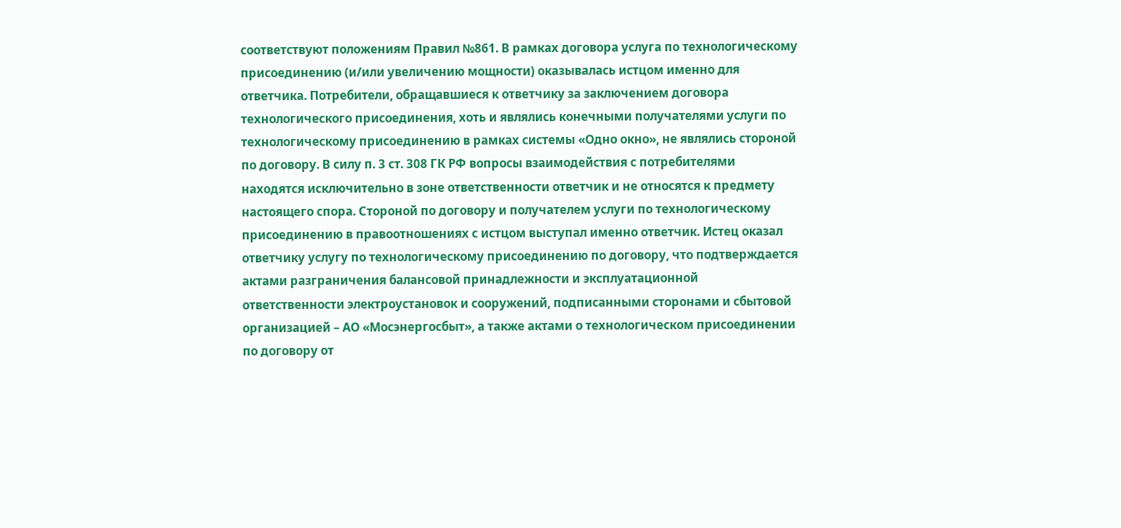соответствуют положениям Правил №861. В рамках договора услуга по технологическому присоединению (и/или увеличению мощности) оказывалась истцом именно для ответчика. Потребители, обращавшиеся к ответчику за заключением договора технологического присоединения, хоть и являлись конечными получателями услуги по технологическому присоединению в рамках системы «Одно окно», не являлись стороной по договору. В силу п. 3 ст. 308 ГК РФ вопросы взаимодействия с потребителями находятся исключительно в зоне ответственности ответчик и не относятся к предмету настоящего спора. Стороной по договору и получателем услуги по технологическому присоединению в правоотношениях с истцом выступал именно ответчик. Истец оказал ответчику услугу по технологическому присоединению по договору, что подтверждается актами разграничения балансовой принадлежности и эксплуатационной ответственности электроустановок и сооружений, подписанными сторонами и сбытовой организацией – АО «Мосэнергосбыт», а также актами о технологическом присоединении по договору от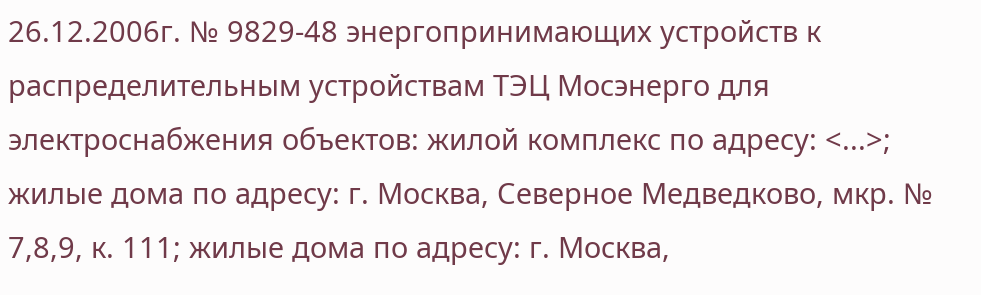26.12.2006г. № 9829-48 энергопринимающих устройств к распределительным устройствам ТЭЦ Мосэнерго для электроснабжения объектов: жилой комплекс по адресу: <...>; жилые дома по адресу: г. Москва, Северное Медведково, мкр. № 7,8,9, к. 111; жилые дома по адресу: г. Москва,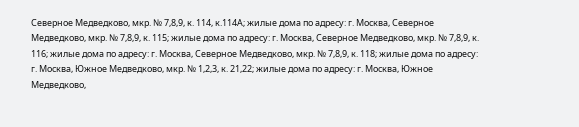Северное Медведково, мкр. № 7,8,9, к. 114, к.114А; жилые дома по адресу: г. Москва, Северное Медведково, мкр. № 7,8,9, к. 115; жилые дома по адресу: г. Москва, Северное Медведково, мкр. № 7,8,9, к. 116; жилые дома по адресу: г. Москва, Северное Медведково, мкр. № 7,8,9, к. 118; жилые дома по адресу: г. Москва, Южное Медведково, мкр. № 1,2,3, к. 21,22; жилые дома по адресу: г. Москва, Южное Медведково,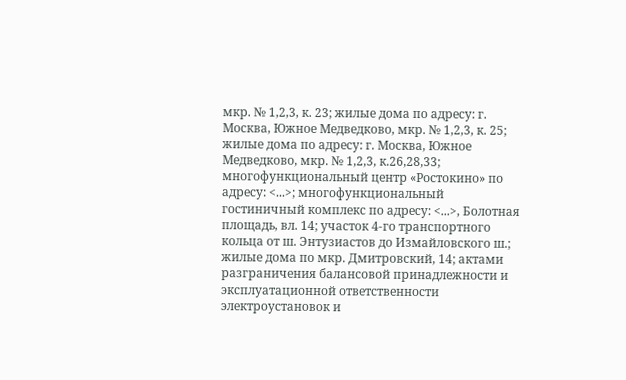мкр. № 1,2,3, к. 23; жилые дома по адресу: г. Москва, Южное Медведково, мкр. № 1,2,3, к. 25; жилые дома по адресу: г. Москва, Южное Медведково, мкр. № 1,2,3, к.26,28,33; многофункциональный центр «Ростокино» по адресу: <...>; многофункциональный гостиничный комплекс по адресу: <...>, Болотная площадь, вл. 14; участок 4-го транспортного кольца от ш. Энтузиастов до Измайловского ш.; жилые дома по мкр. Дмитровский, 14; актами разграничения балансовой принадлежности и эксплуатационной ответственности электроустановок и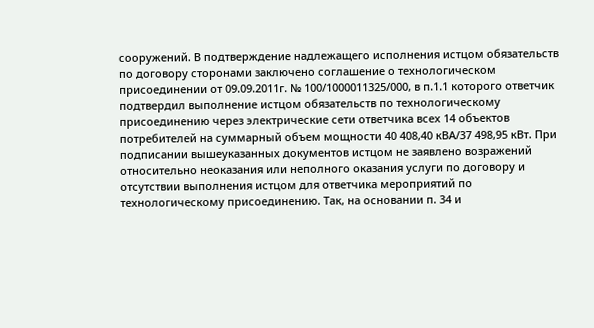сооружений. В подтверждение надлежащего исполнения истцом обязательств по договору сторонами заключено соглашение о технологическом присоединении от 09.09.2011г. № 100/1000011325/000, в п.1.1 которого ответчик подтвердил выполнение истцом обязательств по технологическому присоединению через электрические сети ответчика всех 14 объектов потребителей на суммарный объем мощности 40 408,40 кВА/37 498,95 кВт. При подписании вышеуказанных документов истцом не заявлено возражений относительно неоказания или неполного оказания услуги по договору и отсутствии выполнения истцом для ответчика мероприятий по технологическому присоединению. Так, на основании п. 34 и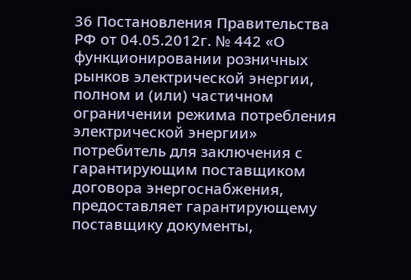36 Постановления Правительства РФ от 04.05.2012г. № 442 «О функционировании розничных рынков электрической энергии, полном и (или) частичном ограничении режима потребления электрической энергии» потребитель для заключения с гарантирующим поставщиком договора энергоснабжения, предоставляет гарантирующему поставщику документы,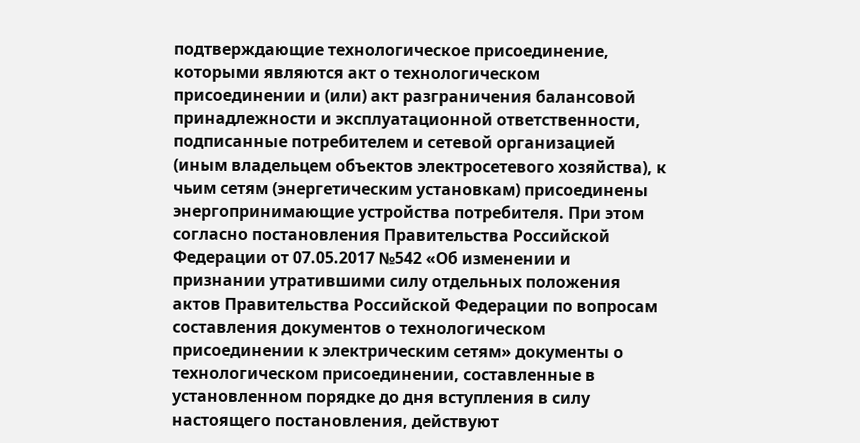подтверждающие технологическое присоединение, которыми являются акт о технологическом присоединении и (или) акт разграничения балансовой принадлежности и эксплуатационной ответственности, подписанные потребителем и сетевой организацией (иным владельцем объектов электросетевого хозяйства), к чьим сетям (энергетическим установкам) присоединены энергопринимающие устройства потребителя. При этом согласно постановления Правительства Российской Федерации от 07.05.2017 №542 «Об изменении и признании утратившими силу отдельных положения актов Правительства Российской Федерации по вопросам составления документов о технологическом присоединении к электрическим сетям» документы о технологическом присоединении, составленные в установленном порядке до дня вступления в силу настоящего постановления, действуют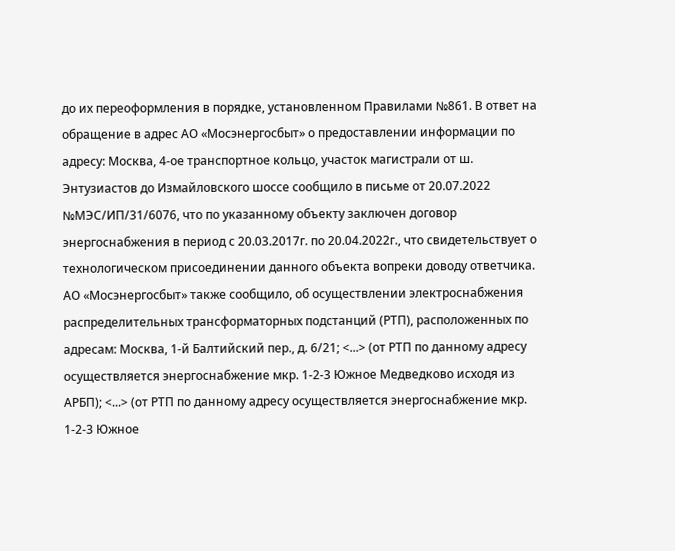до их переоформления в порядке, установленном Правилами №861. В ответ на обращение в адрес АО «Мосэнергосбыт» о предоставлении информации по адресу: Москва, 4-ое транспортное кольцо, участок магистрали от ш. Энтузиастов до Измайловского шоссе сообщило в письме от 20.07.2022 №МЭС/ИП/31/6076, что по указанному объекту заключен договор энергоснабжения в период с 20.03.2017г. по 20.04.2022г., что свидетельствует о технологическом присоединении данного объекта вопреки доводу ответчика. АО «Мосэнергосбыт» также сообщило, об осуществлении электроснабжения распределительных трансформаторных подстанций (РТП), расположенных по адресам: Москва, 1-й Балтийский пер., д. 6/21; <...> (от РТП по данному адресу осуществляется энергоснабжение мкр. 1-2-3 Южное Медведково исходя из АРБП); <...> (от РТП по данному адресу осуществляется энергоснабжение мкр. 1-2-3 Южное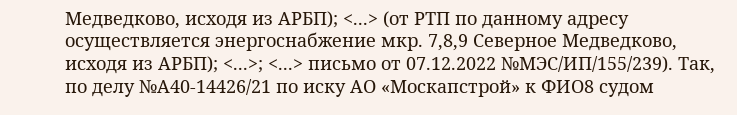Медведково, исходя из АРБП); <...> (от РТП по данному адресу осуществляется энергоснабжение мкр. 7,8,9 Северное Медведково, исходя из АРБП); <...>; <...> письмо от 07.12.2022 №МЭС/ИП/155/239). Так, по делу №А40-14426/21 по иску АО «Москапстрой» к ФИО8 судом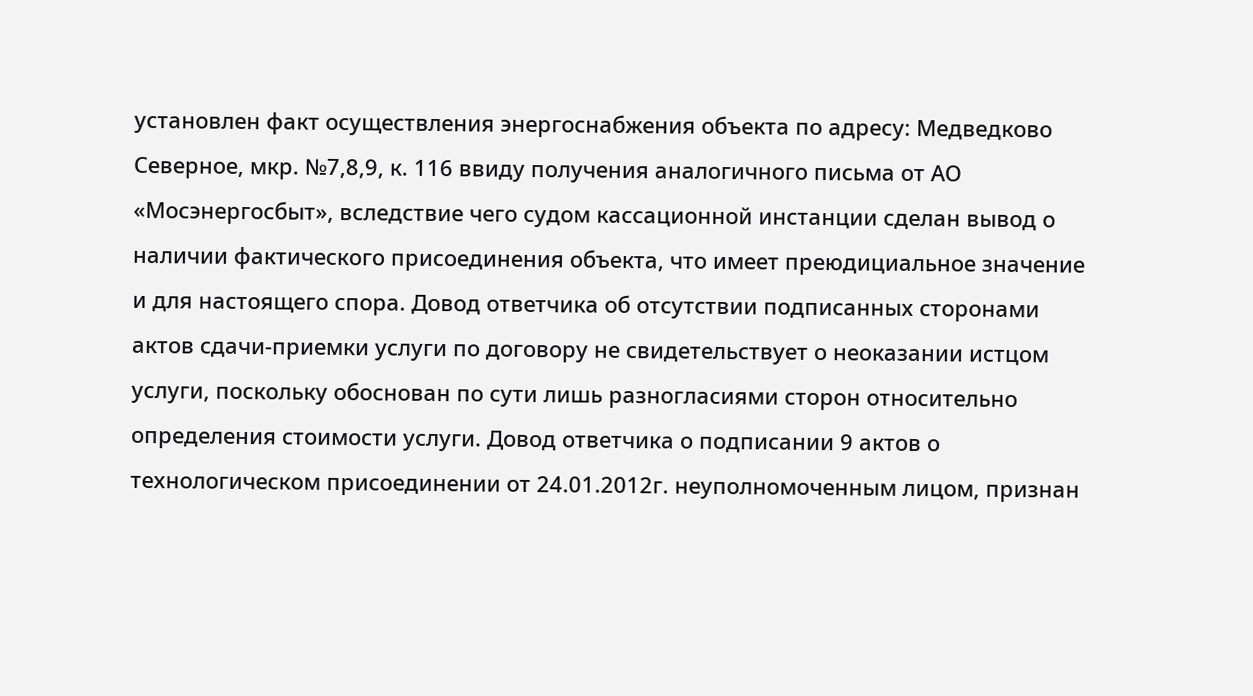установлен факт осуществления энергоснабжения объекта по адресу: Медведково Северное, мкр. №7,8,9, к. 116 ввиду получения аналогичного письма от АО «Мосэнергосбыт», вследствие чего судом кассационной инстанции сделан вывод о наличии фактического присоединения объекта, что имеет преюдициальное значение и для настоящего спора. Довод ответчика об отсутствии подписанных сторонами актов сдачи-приемки услуги по договору не свидетельствует о неоказании истцом услуги, поскольку обоснован по сути лишь разногласиями сторон относительно определения стоимости услуги. Довод ответчика о подписании 9 актов о технологическом присоединении от 24.01.2012г. неуполномоченным лицом, признан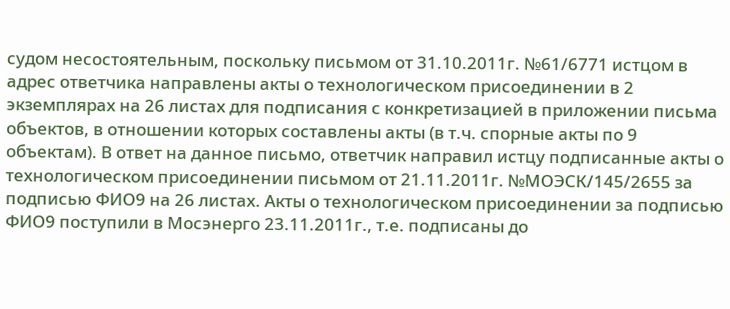судом несостоятельным, поскольку письмом от 31.10.2011г. №61/6771 истцом в адрес ответчика направлены акты о технологическом присоединении в 2 экземплярах на 26 листах для подписания с конкретизацией в приложении письма объектов, в отношении которых составлены акты (в т.ч. спорные акты по 9 объектам). В ответ на данное письмо, ответчик направил истцу подписанные акты о технологическом присоединении письмом от 21.11.2011г. №МОЭСК/145/2655 за подписью ФИО9 на 26 листах. Акты о технологическом присоединении за подписью ФИО9 поступили в Мосэнерго 23.11.2011г., т.е. подписаны до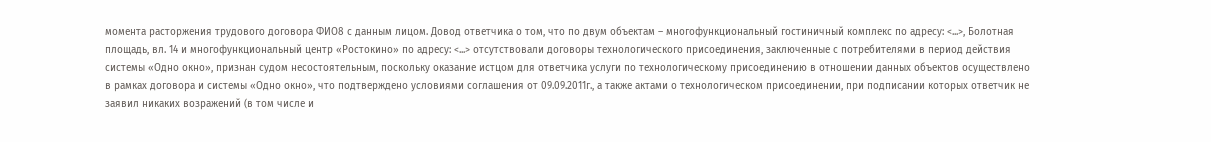момента расторжения трудового договора ФИО8 с данным лицом. Довод ответчика о том, что по двум объектам – многофункциональный гостиничный комплекс по адресу: <...>, Болотная площадь, вл. 14 и многофункциональный центр «Ростокино» по адресу: <...> отсутствовали договоры технологического присоединения, заключенные с потребителями в период действия системы «Одно окно», признан судом несостоятельным, поскольку оказание истцом для ответчика услуги по технологическому присоединению в отношении данных объектов осуществлено в рамках договора и системы «Одно окно», что подтверждено условиями соглашения от 09.09.2011г., а также актами о технологическом присоединении, при подписании которых ответчик не заявил никаких возражений (в том числе и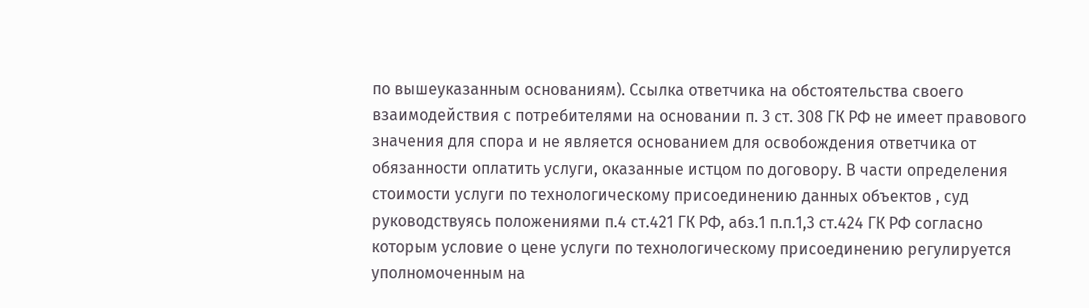по вышеуказанным основаниям). Ссылка ответчика на обстоятельства своего взаимодействия с потребителями на основании п. 3 ст. 308 ГК РФ не имеет правового значения для спора и не является основанием для освобождения ответчика от обязанности оплатить услуги, оказанные истцом по договору. В части определения стоимости услуги по технологическому присоединению данных объектов , суд руководствуясь положениями п.4 ст.421 ГК РФ, абз.1 п.п.1,3 ст.424 ГК РФ согласно которым условие о цене услуги по технологическому присоединению регулируется уполномоченным на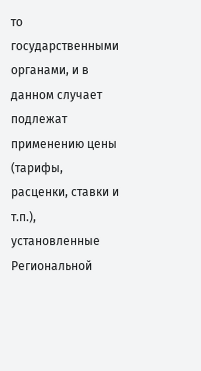то государственными органами, и в данном случает подлежат применению цены (тарифы, расценки, ставки и т.п.), установленные Региональной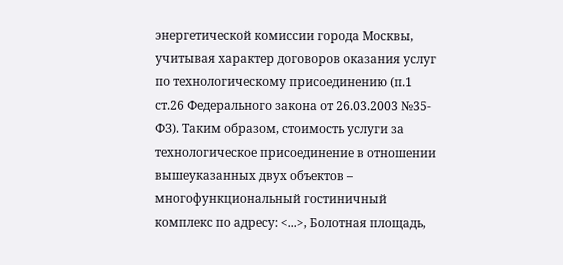энергетической комиссии города Москвы, учитывая характер договоров оказания услуг по технологическому присоединению (п.1 ст.26 Федерального закона от 26.03.2003 №35-ФЗ). Таким образом, стоимость услуги за технологическое присоединение в отношении вышеуказанных двух объектов – многофункциональный гостиничный комплекс по адресу: <...>, Болотная площадь,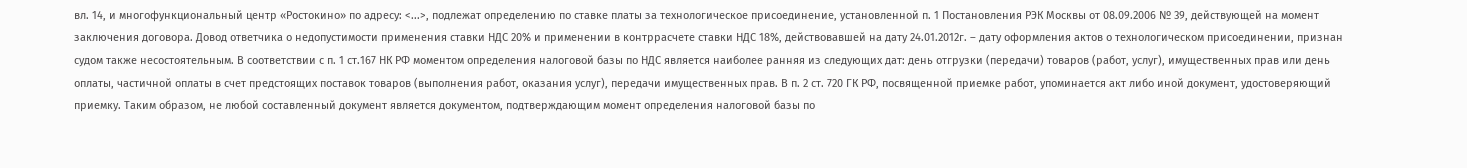вл. 14, и многофункциональный центр «Ростокино» по адресу: <...>, подлежат определению по ставке платы за технологическое присоединение, установленной п. 1 Постановления РЭК Москвы от 08.09.2006 № 39, действующей на момент заключения договора. Довод ответчика о недопустимости применения ставки НДС 20% и применении в контррасчете ставки НДС 18%, действовавшей на дату 24.01.2012г. – дату оформления актов о технологическом присоединении, признан судом также несостоятельным. В соответствии с п. 1 ст.167 НК РФ моментом определения налоговой базы по НДС является наиболее ранняя из следующих дат: день отгрузки (передачи) товаров (работ, услуг), имущественных прав или день оплаты, частичной оплаты в счет предстоящих поставок товаров (выполнения работ, оказания услуг), передачи имущественных прав. В п. 2 ст. 720 ГК РФ, посвященной приемке работ, упоминается акт либо иной документ, удостоверяющий приемку. Таким образом, не любой составленный документ является документом, подтверждающим момент определения налоговой базы по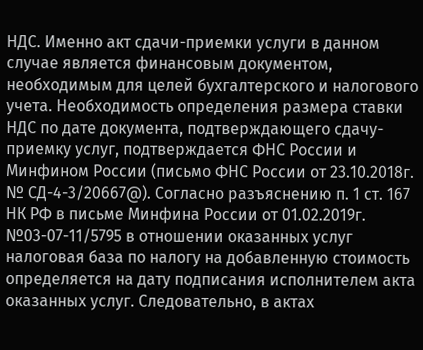НДС. Именно акт сдачи-приемки услуги в данном случае является финансовым документом, необходимым для целей бухгалтерского и налогового учета. Необходимость определения размера ставки НДС по дате документа, подтверждающего сдачу-приемку услуг, подтверждается ФНС России и Минфином России (письмо ФНС России от 23.10.2018г. № СД-4-3/20667@). Согласно разъяснению п. 1 ст. 167 НК РФ в письме Минфина России от 01.02.2019г. №03-07-11/5795 в отношении оказанных услуг налоговая база по налогу на добавленную стоимость определяется на дату подписания исполнителем акта оказанных услуг. Следовательно, в актах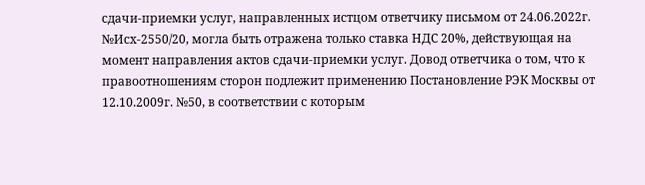сдачи-приемки услуг, направленных истцом ответчику письмом от 24.06.2022г. №Исх-2550/20, могла быть отражена только ставка НДС 20%, действующая на момент направления актов сдачи-приемки услуг. Довод ответчика о том, что к правоотношениям сторон подлежит применению Постановление РЭК Москвы от 12.10.2009г. №50, в соответствии с которым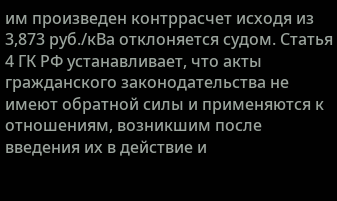им произведен контррасчет исходя из 3,873 руб./кВа отклоняется судом. Статья 4 ГК РФ устанавливает, что акты гражданского законодательства не имеют обратной силы и применяются к отношениям, возникшим после введения их в действие и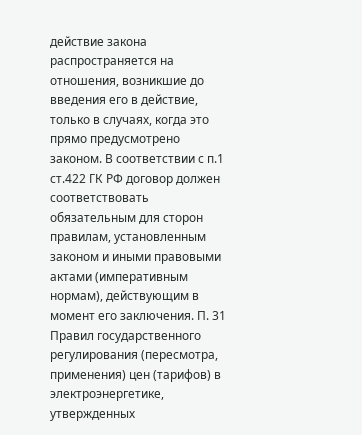действие закона распространяется на отношения, возникшие до введения его в действие, только в случаях, когда это прямо предусмотрено законом. В соответствии с п.1 ст.422 ГК РФ договор должен соответствовать обязательным для сторон правилам, установленным законом и иными правовыми актами (императивным нормам), действующим в момент его заключения. П. 31 Правил государственного регулирования (пересмотра, применения) цен (тарифов) в электроэнергетике, утвержденных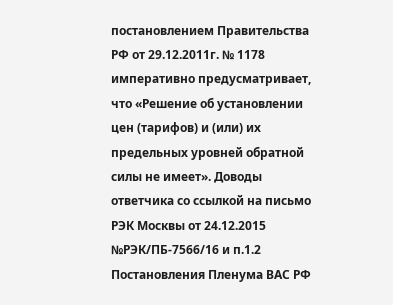постановлением Правительства РФ от 29.12.2011г. № 1178 императивно предусматривает, что «Решение об установлении цен (тарифов) и (или) их предельных уровней обратной силы не имеет». Доводы ответчика со ссылкой на письмо РЭК Москвы от 24.12.2015 №РЭК/ПБ-7566/16 и п.1.2 Постановления Пленума ВАС РФ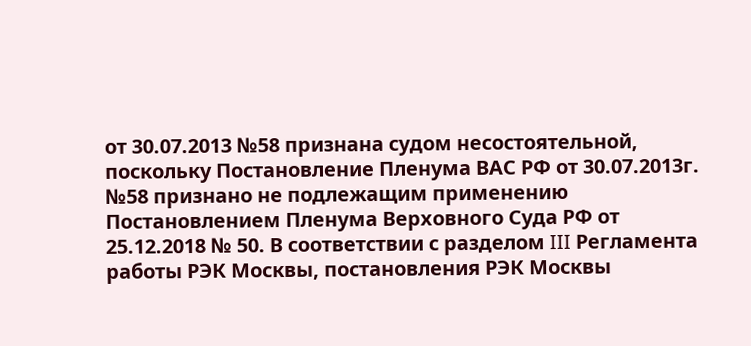от 30.07.2013 №58 признана судом несостоятельной, поскольку Постановление Пленума ВАС РФ от 30.07.2013г. №58 признано не подлежащим применению Постановлением Пленума Верховного Суда РФ от 25.12.2018 № 50. В соответствии с разделом III Регламента работы РЭК Москвы, постановления РЭК Москвы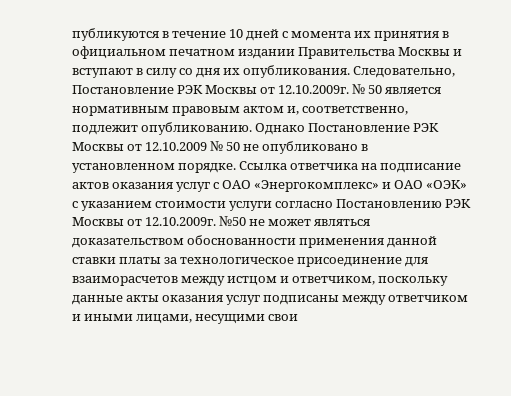публикуются в течение 10 дней с момента их принятия в официальном печатном издании Правительства Москвы и вступают в силу со дня их опубликования. Следовательно, Постановление РЭК Москвы от 12.10.2009г. № 50 является нормативным правовым актом и, соответственно, подлежит опубликованию. Однако Постановление РЭК Москвы от 12.10.2009 № 50 не опубликовано в установленном порядке. Ссылка ответчика на подписание актов оказания услуг с ОАО «Энергокомплекс» и ОАО «ОЭК» с указанием стоимости услуги согласно Постановлению РЭК Москвы от 12.10.2009г. №50 не может являться доказательством обоснованности применения данной ставки платы за технологическое присоединение для взаиморасчетов между истцом и ответчиком, поскольку данные акты оказания услуг подписаны между ответчиком и иными лицами, несущими свои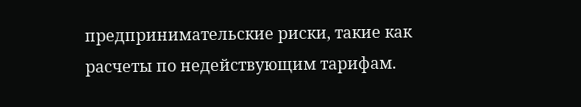предпринимательские риски, такие как расчеты по недействующим тарифам.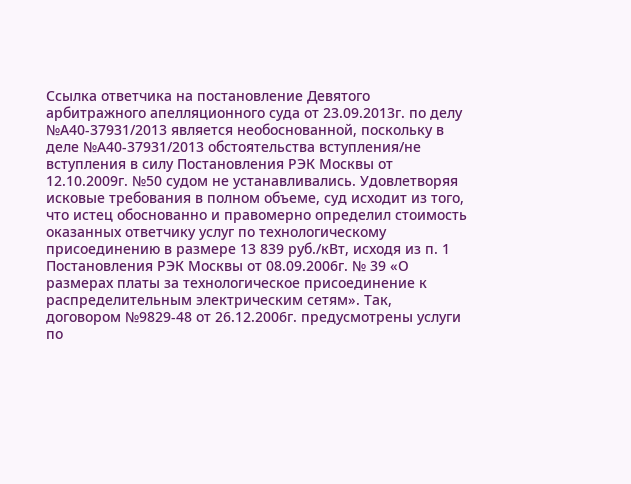Ссылка ответчика на постановление Девятого арбитражного апелляционного суда от 23.09.2013г. по делу №А40-37931/2013 является необоснованной, поскольку в деле №А40-37931/2013 обстоятельства вступления/не вступления в силу Постановления РЭК Москвы от 12.10.2009г. №50 судом не устанавливались. Удовлетворяя исковые требования в полном объеме, суд исходит из того, что истец обоснованно и правомерно определил стоимость оказанных ответчику услуг по технологическому присоединению в размере 13 839 руб./кВт, исходя из п. 1 Постановления РЭК Москвы от 08.09.2006г. № 39 «О размерах платы за технологическое присоединение к распределительным электрическим сетям». Так, договором №9829-48 от 26.12.2006г. предусмотрены услуги по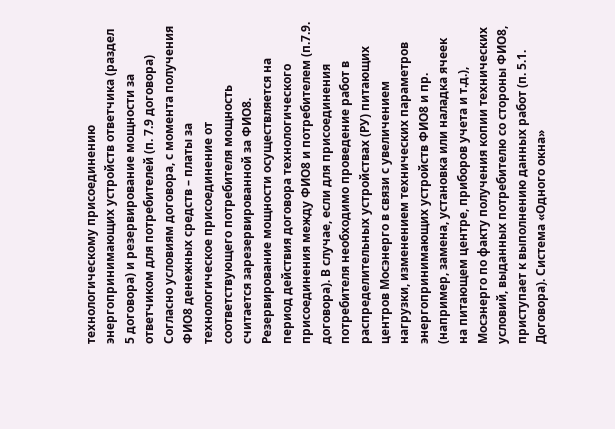технологическому присоединению энергопринимающих устройств ответчика (раздел 5 договора) и резервирование мощности за ответчиком для потребителей (п. 7.9 договора) Согласно условиям договора, с момента получения ФИО8 денежных средств – платы за технологическое присоединение от соответствующего потребителя мощность считается зарезервированной за ФИО8. Резервирование мощности осуществляется на период действия договора технологического присоединения между ФИО8 и потребителем (п.7.9. договора). В случае, если для присоединения потребителя необходимо проведение работ в распределительных устройствах (РУ) питающих центров Мосэнерго в связи с увеличением нагрузки, изменением технических параметров энергопринимающих устройств ФИО8 и пр. (например, замена, установка или наладка ячеек на питающем центре, приборов учета и т.д.), Мосэнерго по факту получения копии технических условий, выданных потребителю со стороны ФИО8, приступает к выполнению данных работ (п. 5.1. Договора). Система «Одного окна»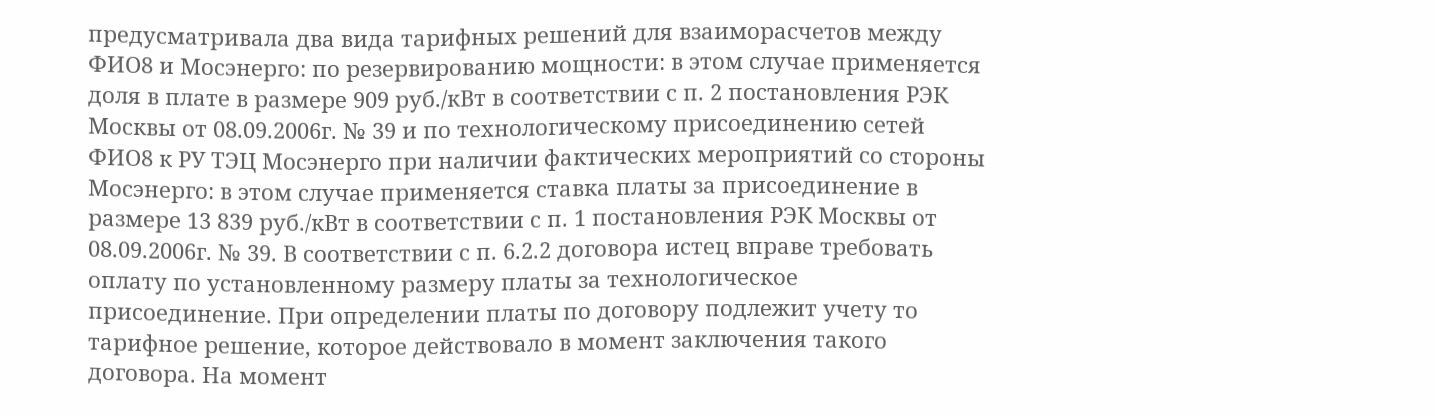предусматривала два вида тарифных решений для взаиморасчетов между ФИО8 и Мосэнерго: по резервированию мощности: в этом случае применяется доля в плате в размере 909 руб./кВт в соответствии с п. 2 постановления РЭК Москвы от 08.09.2006г. № 39 и по технологическому присоединению сетей ФИО8 к РУ ТЭЦ Мосэнерго при наличии фактических мероприятий со стороны Мосэнерго: в этом случае применяется ставка платы за присоединение в размере 13 839 руб./кВт в соответствии с п. 1 постановления РЭК Москвы от 08.09.2006г. № 39. В соответствии с п. 6.2.2 договора истец вправе требовать оплату по установленному размеру платы за технологическое присоединение. При определении платы по договору подлежит учету то тарифное решение, которое действовало в момент заключения такого договора. На момент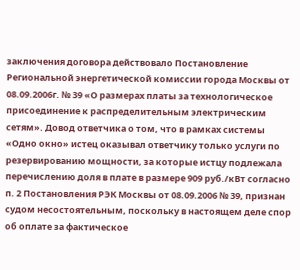заключения договора действовало Постановление Региональной энергетической комиссии города Москвы от 08.09.2006г. № 39 «О размерах платы за технологическое присоединение к распределительным электрическим сетям». Довод ответчика о том, что в рамках системы «Одно окно» истец оказывал ответчику только услуги по резервированию мощности, за которые истцу подлежала перечислению доля в плате в размере 909 руб./кВт согласно п. 2 Постановления РЭК Москвы от 08.09.2006 № 39, признан судом несостоятельным, поскольку в настоящем деле спор об оплате за фактическое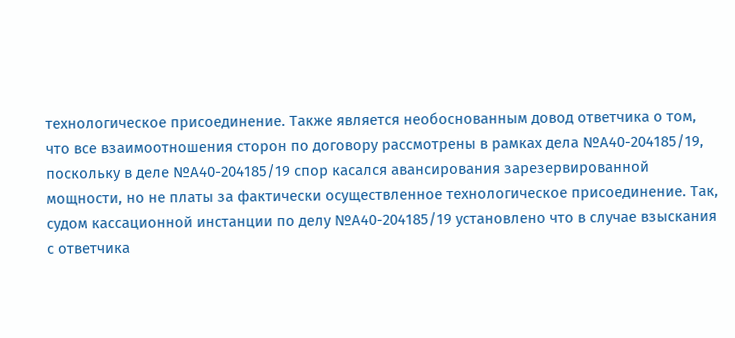технологическое присоединение. Также является необоснованным довод ответчика о том, что все взаимоотношения сторон по договору рассмотрены в рамках дела №А40-204185/19, поскольку в деле №А40-204185/19 спор касался авансирования зарезервированной мощности, но не платы за фактически осуществленное технологическое присоединение. Так, судом кассационной инстанции по делу №А40-204185/19 установлено что в случае взыскания с ответчика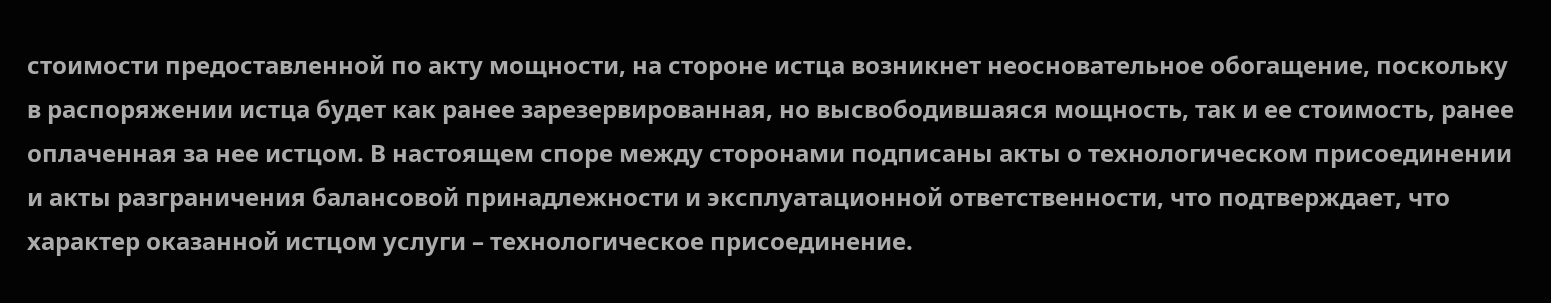стоимости предоставленной по акту мощности, на стороне истца возникнет неосновательное обогащение, поскольку в распоряжении истца будет как ранее зарезервированная, но высвободившаяся мощность, так и ее стоимость, ранее оплаченная за нее истцом. В настоящем споре между сторонами подписаны акты о технологическом присоединении и акты разграничения балансовой принадлежности и эксплуатационной ответственности, что подтверждает, что характер оказанной истцом услуги – технологическое присоединение.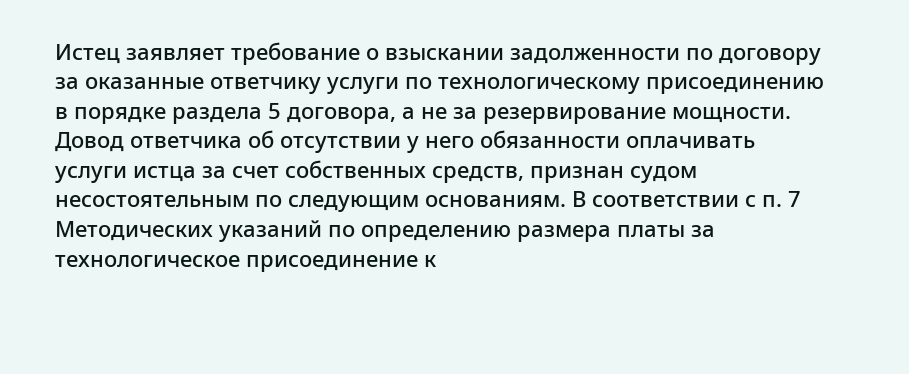Истец заявляет требование о взыскании задолженности по договору за оказанные ответчику услуги по технологическому присоединению в порядке раздела 5 договора, а не за резервирование мощности. Довод ответчика об отсутствии у него обязанности оплачивать услуги истца за счет собственных средств, признан судом несостоятельным по следующим основаниям. В соответствии с п. 7 Методических указаний по определению размера платы за технологическое присоединение к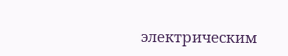электрическим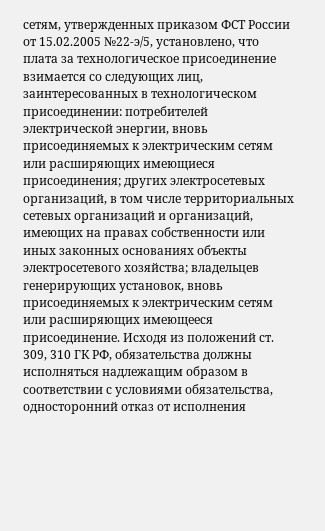сетям, утвержденных приказом ФСТ России от 15.02.2005 №22-э/5, установлено, что плата за технологическое присоединение взимается со следующих лиц, заинтересованных в технологическом присоединении: потребителей электрической энергии, вновь присоединяемых к электрическим сетям или расширяющих имеющиеся присоединения; других электросетевых организаций, в том числе территориальных сетевых организаций и организаций, имеющих на правах собственности или иных законных основаниях объекты электросетевого хозяйства; владельцев генерирующих установок, вновь присоединяемых к электрическим сетям или расширяющих имеющееся присоединение. Исходя из положений ст. 309, 310 ГК РФ, обязательства должны исполняться надлежащим образом в соответствии с условиями обязательства, односторонний отказ от исполнения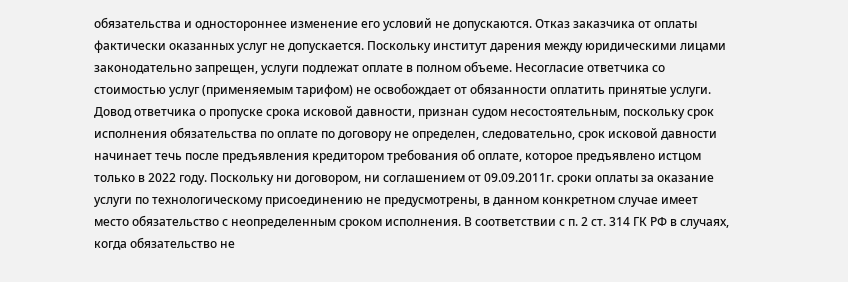обязательства и одностороннее изменение его условий не допускаются. Отказ заказчика от оплаты фактически оказанных услуг не допускается. Поскольку институт дарения между юридическими лицами законодательно запрещен, услуги подлежат оплате в полном объеме. Несогласие ответчика со стоимостью услуг (применяемым тарифом) не освобождает от обязанности оплатить принятые услуги. Довод ответчика о пропуске срока исковой давности, признан судом несостоятельным, поскольку срок исполнения обязательства по оплате по договору не определен, следовательно, срок исковой давности начинает течь после предъявления кредитором требования об оплате, которое предъявлено истцом только в 2022 году. Поскольку ни договором, ни соглашением от 09.09.2011г. сроки оплаты за оказание услуги по технологическому присоединению не предусмотрены, в данном конкретном случае имеет место обязательство с неопределенным сроком исполнения. В соответствии с п. 2 ст. 314 ГК РФ в случаях, когда обязательство не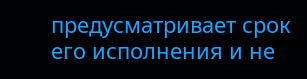предусматривает срок его исполнения и не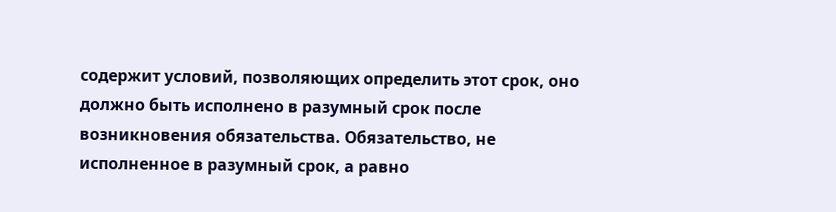содержит условий, позволяющих определить этот срок, оно должно быть исполнено в разумный срок после возникновения обязательства. Обязательство, не исполненное в разумный срок, а равно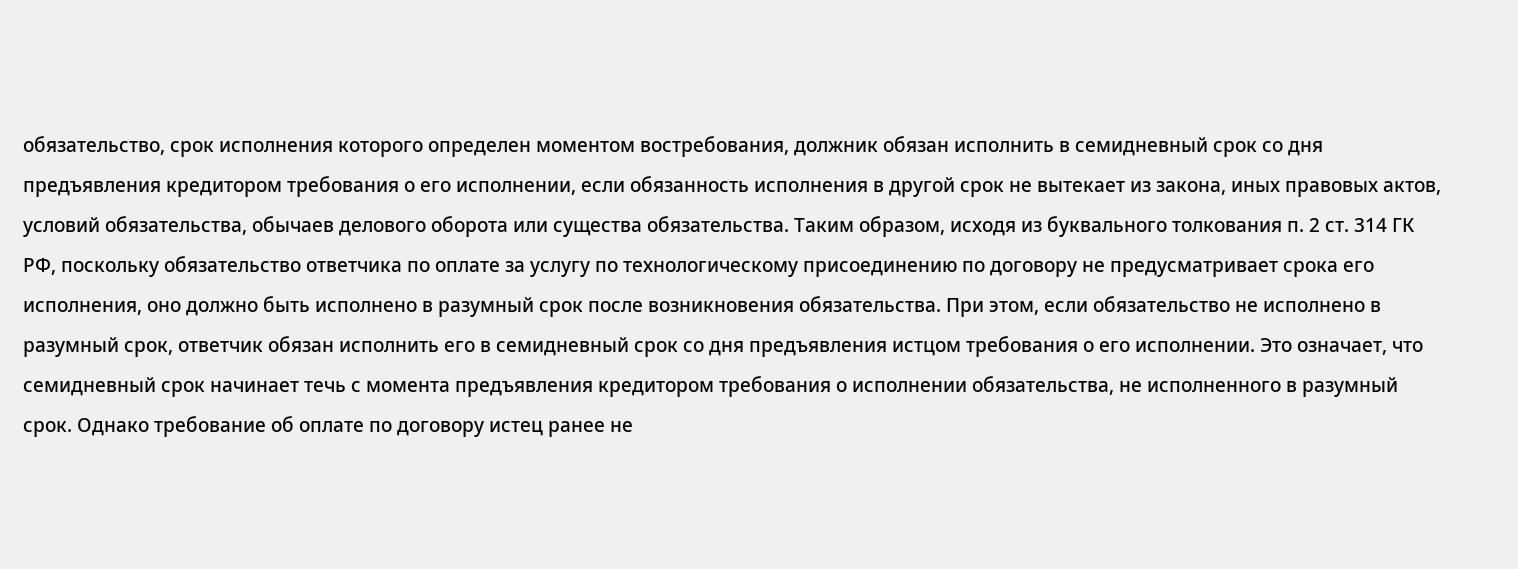обязательство, срок исполнения которого определен моментом востребования, должник обязан исполнить в семидневный срок со дня предъявления кредитором требования о его исполнении, если обязанность исполнения в другой срок не вытекает из закона, иных правовых актов, условий обязательства, обычаев делового оборота или существа обязательства. Таким образом, исходя из буквального толкования п. 2 ст. 314 ГК РФ, поскольку обязательство ответчика по оплате за услугу по технологическому присоединению по договору не предусматривает срока его исполнения, оно должно быть исполнено в разумный срок после возникновения обязательства. При этом, если обязательство не исполнено в разумный срок, ответчик обязан исполнить его в семидневный срок со дня предъявления истцом требования о его исполнении. Это означает, что семидневный срок начинает течь с момента предъявления кредитором требования о исполнении обязательства, не исполненного в разумный срок. Однако требование об оплате по договору истец ранее не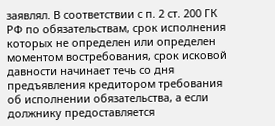заявлял. В соответствии с п. 2 ст. 200 ГК РФ по обязательствам, срок исполнения которых не определен или определен моментом востребования, срок исковой давности начинает течь со дня предъявления кредитором требования об исполнении обязательства, а если должнику предоставляется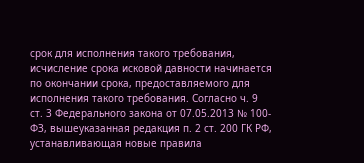срок для исполнения такого требования, исчисление срока исковой давности начинается по окончании срока, предоставляемого для исполнения такого требования. Согласно ч. 9 ст. 3 Федерального закона от 07.05.2013 № 100-ФЗ, вышеуказанная редакция п. 2 ст. 200 ГК РФ, устанавливающая новые правила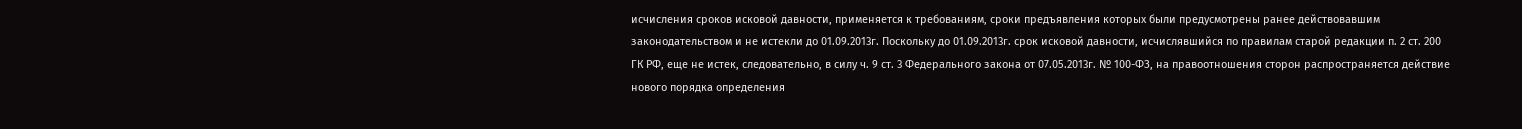исчисления сроков исковой давности, применяется к требованиям, сроки предъявления которых были предусмотрены ранее действовавшим законодательством и не истекли до 01.09.2013г. Поскольку до 01.09.2013г. срок исковой давности, исчислявшийся по правилам старой редакции п. 2 ст. 200 ГК РФ, еще не истек, следовательно, в силу ч. 9 ст. 3 Федерального закона от 07.05.2013г. № 100-ФЗ, на правоотношения сторон распространяется действие нового порядка определения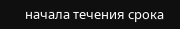начала течения срока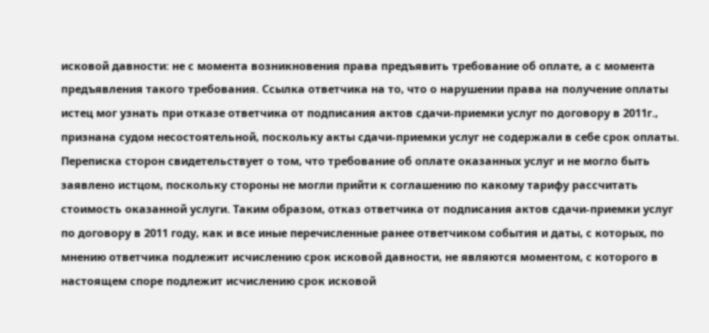исковой давности: не с момента возникновения права предъявить требование об оплате, а с момента предъявления такого требования. Ссылка ответчика на то, что о нарушении права на получение оплаты истец мог узнать при отказе ответчика от подписания актов сдачи-приемки услуг по договору в 2011г., признана судом несостоятельной, поскольку акты сдачи-приемки услуг не содержали в себе срок оплаты. Переписка сторон свидетельствует о том, что требование об оплате оказанных услуг и не могло быть заявлено истцом, поскольку стороны не могли прийти к соглашению по какому тарифу рассчитать стоимость оказанной услуги. Таким образом, отказ ответчика от подписания актов сдачи-приемки услуг по договору в 2011 году, как и все иные перечисленные ранее ответчиком события и даты, с которых, по мнению ответчика подлежит исчислению срок исковой давности, не являются моментом, с которого в настоящем споре подлежит исчислению срок исковой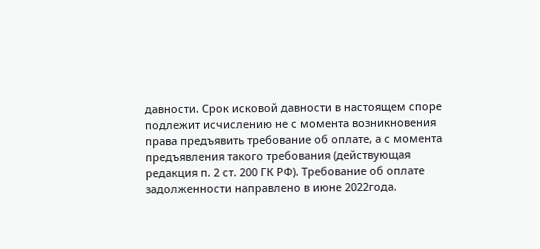давности. Срок исковой давности в настоящем споре подлежит исчислению не с момента возникновения права предъявить требование об оплате, а с момента предъявления такого требования (действующая редакция п. 2 ст. 200 ГК РФ). Требование об оплате задолженности направлено в июне 2022года.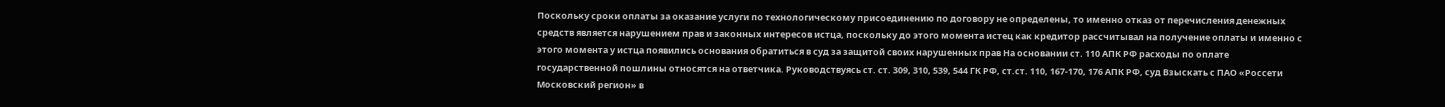Поскольку сроки оплаты за оказание услуги по технологическому присоединению по договору не определены, то именно отказ от перечисления денежных средств является нарушением прав и законных интересов истца, поскольку до этого момента истец как кредитор рассчитывал на получение оплаты и именно с этого момента у истца появились основания обратиться в суд за защитой своих нарушенных прав На основании ст. 110 АПК РФ расходы по оплате государственной пошлины относятся на ответчика. Руководствуясь ст. ст. 309, 310, 539, 544 ГК РФ, ст.ст. 110, 167-170, 176 АПК РФ, суд Взыскать с ПАО «Россети Московский регион» в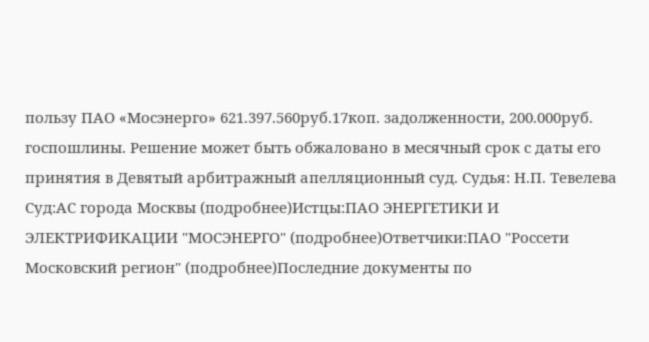пользу ПАО «Мосэнерго» 621.397.560руб.17коп. задолженности, 200.000руб. госпошлины. Решение может быть обжаловано в месячный срок с даты его принятия в Девятый арбитражный апелляционный суд. Судья: Н.П. Тевелева Суд:АС города Москвы (подробнее)Истцы:ПАО ЭНЕРГЕТИКИ И ЭЛЕКТРИФИКАЦИИ "МОСЭНЕРГО" (подробнее)Ответчики:ПАО "Россети Московский регион" (подробнее)Последние документы по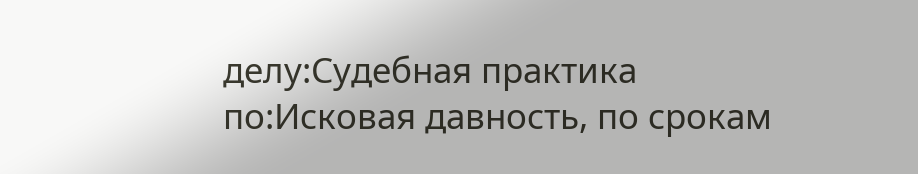делу:Судебная практика по:Исковая давность, по срокам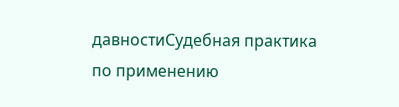давностиСудебная практика по применению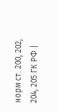норм ст. 200, 202, 204, 205 ГК РФ |